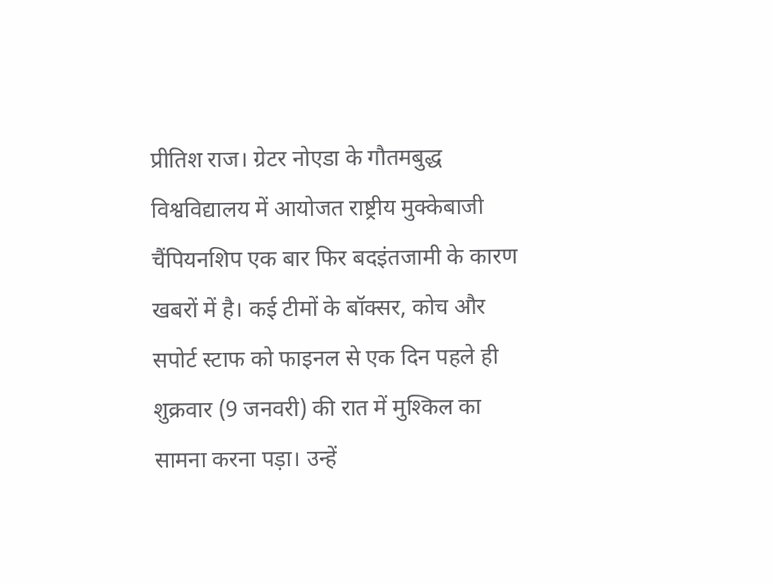प्रीतिश राज। ग्रेटर नोएडा के गौतमबुद्ध विश्वविद्यालय में आयोजत राष्ट्रीय मुक्केबाजी चैंपियनशिप एक बार फिर बदइंतजामी के कारण खबरों में है। कई टीमों के बॉक्सर, कोच और सपोर्ट स्टाफ को फाइनल से एक दिन पहले ही शुक्रवार (9 जनवरी) की रात में मुश्किल का सामना करना पड़ा। उन्हें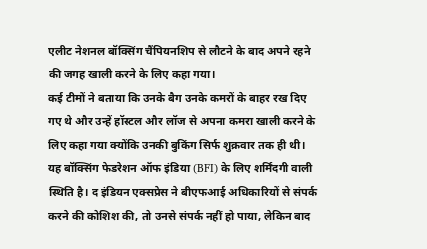एलीट नेशनल बॉक्सिंग चैंपियनशिप से लौटने के बाद अपने रहने की जगह खाली करने के लिए कहा गया।
कई टीमों ने बताया कि उनके बैग उनके कमरों के बाहर रख दिए गए थे और उन्हें हॉस्टल और लॉज से अपना कमरा खाली करने के लिए कहा गया क्योंकि उनकी बुकिंग सिर्फ शुक्रवार तक ही थी। यह बॉक्सिंग फेडरेशन ऑफ इंडिया (BFI) के लिए शर्मिंदगी वाली स्थिति है। द इंडियन एक्सप्रेस ने बीएफआई अधिकारियों से संपर्क करने की कोशिश की, तो उनसे संपर्क नहीं हो पाया, लेकिन बाद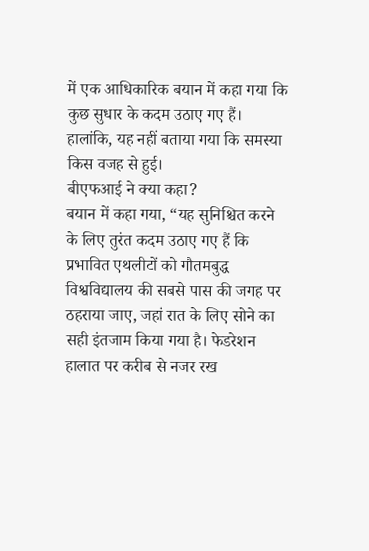में एक आधिकारिक बयान में कहा गया कि कुछ सुधार के कदम उठाए गए हैं। हालांकि, यह नहीं बताया गया कि समस्या किस वजह से हुई।
बीएफआई ने क्या कहा?
बयान में कहा गया, “यह सुनिश्चित करने के लिए तुरंत कदम उठाए गए हैं कि प्रभावित एथलीटों को गौतमबुद्ध विश्वविद्यालय की सबसे पास की जगह पर ठहराया जाए, जहां रात के लिए सोने का सही इंतजाम किया गया है। फेडरेशन हालात पर करीब से नजर रख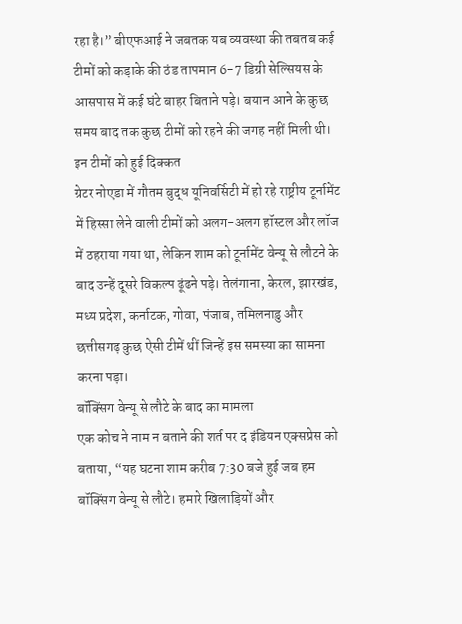रहा है।” बीएफआई ने जबतक यब व्यवस्था की तबतब कई टीमों को कड़ाके की ठंड तापमान 6-7 डिग्री सेल्सियस के आसपास में कई घंटे बाहर बिताने पड़े। बयान आने के कुछ समय बाद तक कुछ टीमों को रहने की जगह नहीं मिली थी।
इन टीमों को हुई दिक्कत
ग्रेटर नोएडा में गौतम बुद्ध यूनिवर्सिटी में हो रहे राष्ट्रीय टूर्नामेंट में हिस्सा लेने वाली टीमों को अलग-अलग हॉस्टल और लॉज में ठहराया गया था, लेकिन शाम को टूर्नामेंट वेन्यू से लौटने के बाद उन्हें दूसरे विकल्प ढूंढने पड़े। तेलंगाना, केरल, झारखंड, मध्य प्रदेश, कर्नाटक, गोवा, पंजाब, तमिलनाडु और छत्तीसगढ़ कुछ ऐसी टीमें थीं जिन्हें इस समस्या का सामना करना पड़ा।
बॉक्सिंग वेन्यू से लौटे के बाद का मामला
एक कोच ने नाम न बताने की शर्त पर द इंडियन एक्सप्रेस को बताया, “यह घटना शाम करीब 7:30 बजे हुई जब हम बॉक्सिंग वेन्यू से लौटे। हमारे खिलाड़ियों और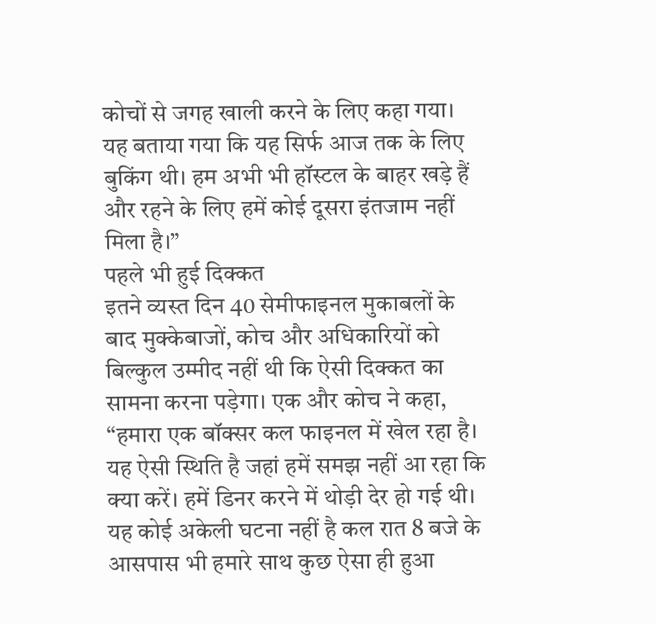कोचों से जगह खाली करने के लिए कहा गया। यह बताया गया कि यह सिर्फ आज तक के लिए बुकिंग थी। हम अभी भी हॉस्टल के बाहर खड़े हैं और रहने के लिए हमें कोई दूसरा इंतजाम नहीं मिला है।”
पहले भी हुई दिक्कत
इतने व्यस्त दिन 40 सेमीफाइनल मुकाबलों के बाद मुक्केबाजों, कोच और अधिकारियों को बिल्कुल उम्मीद नहीं थी कि ऐसी दिक्कत का सामना करना पड़ेगा। एक और कोच ने कहा, “हमारा एक बॉक्सर कल फाइनल में खेल रहा है। यह ऐसी स्थिति है जहां हमें समझ नहीं आ रहा कि क्या करें। हमें डिनर करने में थोड़ी देर हो गई थी। यह कोई अकेली घटना नहीं है कल रात 8 बजे के आसपास भी हमारे साथ कुछ ऐसा ही हुआ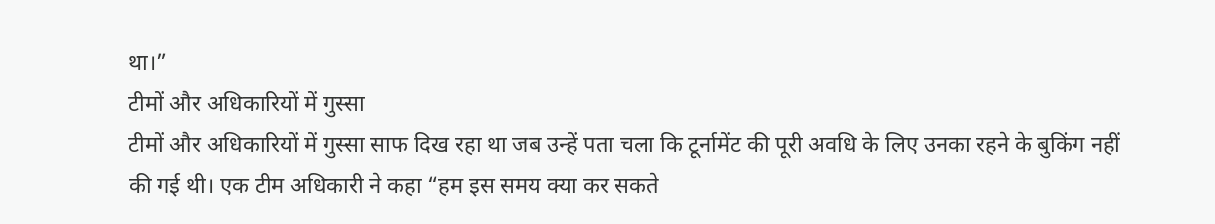था।”
टीमों और अधिकारियों में गुस्सा
टीमों और अधिकारियों में गुस्सा साफ दिख रहा था जब उन्हें पता चला कि टूर्नामेंट की पूरी अवधि के लिए उनका रहने के बुकिंग नहीं की गई थी। एक टीम अधिकारी ने कहा “हम इस समय क्या कर सकते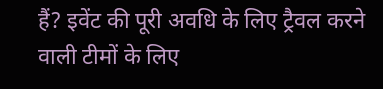हैं? इवेंट की पूरी अवधि के लिए ट्रैवल करने वाली टीमों के लिए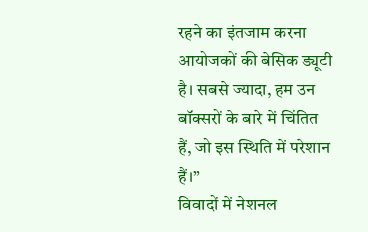रहने का इंतजाम करना आयोजकों की बेसिक ड्यूटी है। सबसे ज्यादा, हम उन बॉक्सरों के बारे में चिंतित हैं, जो इस स्थिति में परेशान हैं।”
विवादों में नेशनल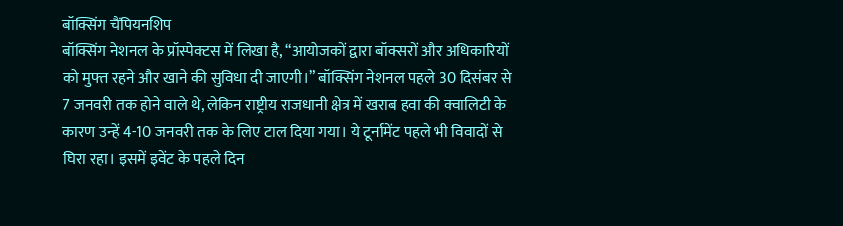बॉक्सिंग चैंपियनशिप
बॉक्सिंग नेशनल के प्रॉस्पेक्टस में लिखा है, “आयोजकों द्वारा बॉक्सरों और अधिकारियों को मुफ्त रहने और खाने की सुविधा दी जाएगी।” बॉक्सिंग नेशनल पहले 30 दिसंबर से 7 जनवरी तक होने वाले थे, लेकिन राष्ट्रीय राजधानी क्षेत्र में खराब हवा की क्वालिटी के कारण उन्हें 4-10 जनवरी तक के लिए टाल दिया गया। ये टूर्नामेंट पहले भी विवादों से घिरा रहा। इसमें इवेंट के पहले दिन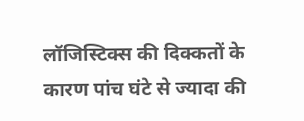लॉजिस्टिक्स की दिक्कतों के कारण पांच घंटे से ज्यादा की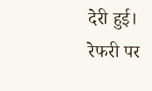देरी हुई। रेफरी पर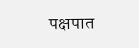पक्षपात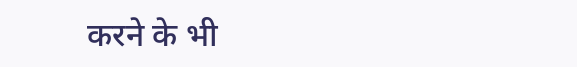करने के भी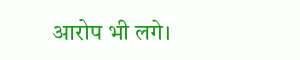आरोप भी लगे।